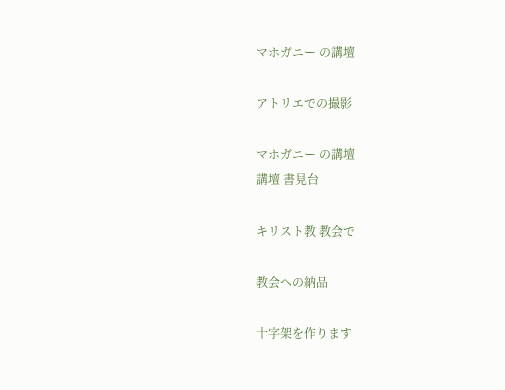マホガニー の講壇

アトリエでの撮影

マホガニー の講壇
講壇 書見台

キリスト教 教会で

教会への納品

十字架を作ります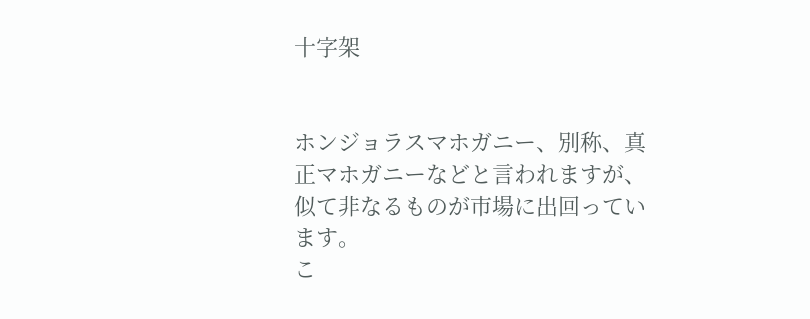十字架


ホンジョラスマホガニー、別称、真正マホガニーなどと言われますが、似て非なるものが市場に出回っています。
こ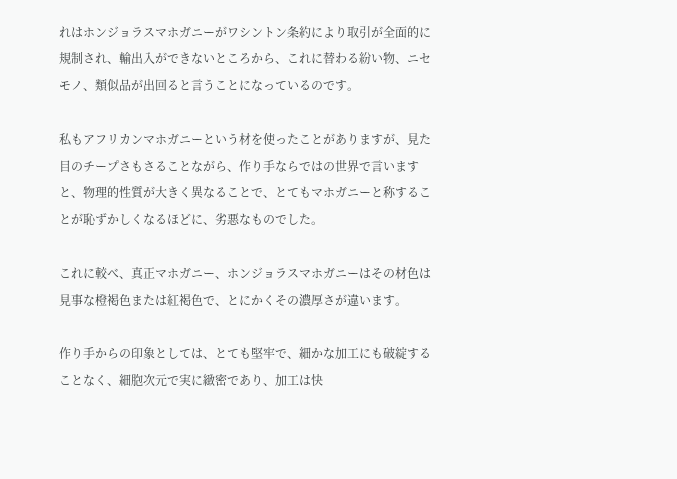れはホンジョラスマホガニーがワシントン条約により取引が全面的に規制され、輸出入ができないところから、これに替わる紛い物、ニセモノ、類似品が出回ると言うことになっているのです。

私もアフリカンマホガニーという材を使ったことがありますが、見た目のチープさもさることながら、作り手ならではの世界で言いますと、物理的性質が大きく異なることで、とてもマホガニーと称することが恥ずかしくなるほどに、劣悪なものでした。

これに較べ、真正マホガニー、ホンジョラスマホガニーはその材色は見事な橙褐色または紅褐色で、とにかくその濃厚さが違います。

作り手からの印象としては、とても堅牢で、細かな加工にも破綻することなく、細胞次元で実に緻密であり、加工は快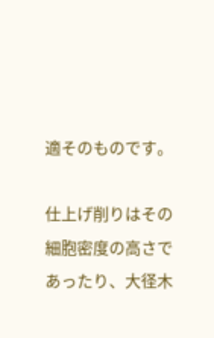適そのものです。

仕上げ削りはその細胞密度の高さであったり、大径木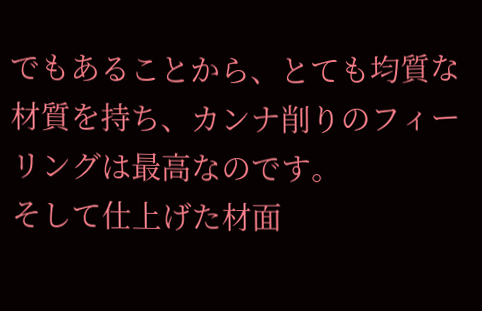でもあることから、とても均質な材質を持ち、カンナ削りのフィーリングは最高なのです。
そして仕上げた材面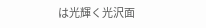は光輝く光沢面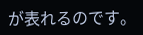が表れるのです。